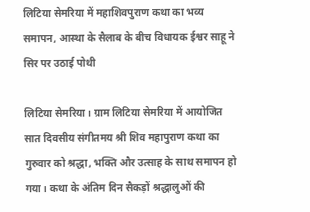लिटिया सेमरिया में महाशिवपुराण कथा का भव्य समापन, आस्था के सैलाब के बीच विधायक ईश्वर साहू ने सिर पर उठाई पोथी

लिटिया सेमरिया। ग्राम लिटिया सेमरिया में आयोजित सात दिवसीय संगीतमय श्री शिव महापुराण कथा का गुरुवार को श्रद्धा, भक्ति और उत्साह के साथ समापन हो गया। कथा के अंतिम दिन सैकड़ों श्रद्धालुओं की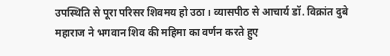उपस्थिति से पूरा परिसर शिवमय हो उठा। व्यासपीठ से आचार्य डॉ. विक्रांत दुबे महाराज ने भगवान शिव की महिमा का वर्णन करते हुए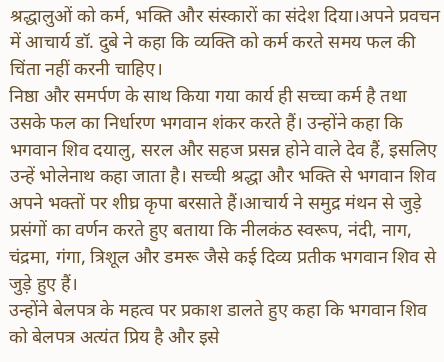श्रद्धालुओं को कर्म, भक्ति और संस्कारों का संदेश दिया।अपने प्रवचन में आचार्य डॉ. दुबे ने कहा कि व्यक्ति को कर्म करते समय फल की चिंता नहीं करनी चाहिए।
निष्ठा और समर्पण के साथ किया गया कार्य ही सच्चा कर्म है तथा उसके फल का निर्धारण भगवान शंकर करते हैं। उन्होंने कहा कि भगवान शिव दयालु, सरल और सहज प्रसन्न होने वाले देव हैं, इसलिए उन्हें भोलेनाथ कहा जाता है। सच्ची श्रद्धा और भक्ति से भगवान शिव अपने भक्तों पर शीघ्र कृपा बरसाते हैं।आचार्य ने समुद्र मंथन से जुड़े प्रसंगों का वर्णन करते हुए बताया कि नीलकंठ स्वरूप, नंदी, नाग, चंद्रमा, गंगा, त्रिशूल और डमरू जैसे कई दिव्य प्रतीक भगवान शिव से जुड़े हुए हैं।
उन्होंने बेलपत्र के महत्व पर प्रकाश डालते हुए कहा कि भगवान शिव को बेलपत्र अत्यंत प्रिय है और इसे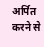अर्पित करने से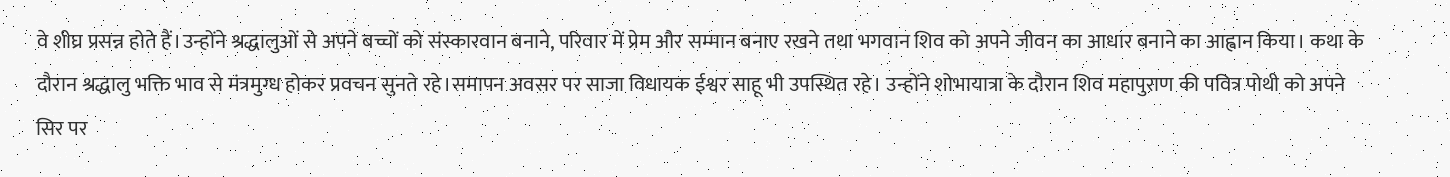वे शीघ्र प्रसन्न होते हैं।उन्होंने श्रद्धालुओं से अपने बच्चों को संस्कारवान बनाने, परिवार में प्रेम और सम्मान बनाए रखने तथा भगवान शिव को अपने जीवन का आधार बनाने का आह्वान किया। कथा के दौरान श्रद्धालु भक्ति भाव से मंत्रमुग्ध होकर प्रवचन सुनते रहे।समापन अवसर पर साजा विधायक ईश्वर साहू भी उपस्थित रहे। उन्होंने शोभायात्रा के दौरान शिव महापुराण की पवित्र पोथी को अपने सिर पर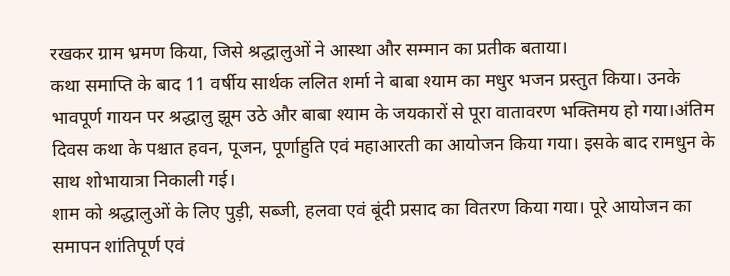रखकर ग्राम भ्रमण किया, जिसे श्रद्धालुओं ने आस्था और सम्मान का प्रतीक बताया।
कथा समाप्ति के बाद 11 वर्षीय सार्थक ललित शर्मा ने बाबा श्याम का मधुर भजन प्रस्तुत किया। उनके भावपूर्ण गायन पर श्रद्धालु झूम उठे और बाबा श्याम के जयकारों से पूरा वातावरण भक्तिमय हो गया।अंतिम दिवस कथा के पश्चात हवन, पूजन, पूर्णाहुति एवं महाआरती का आयोजन किया गया। इसके बाद रामधुन के साथ शोभायात्रा निकाली गई।
शाम को श्रद्धालुओं के लिए पुड़ी, सब्जी, हलवा एवं बूंदी प्रसाद का वितरण किया गया। पूरे आयोजन का समापन शांतिपूर्ण एवं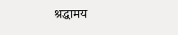श्रद्धामय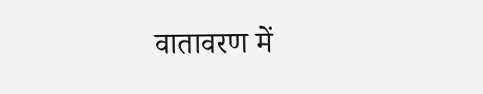वातावरण में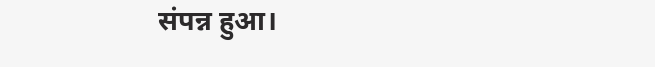संपन्न हुआ।